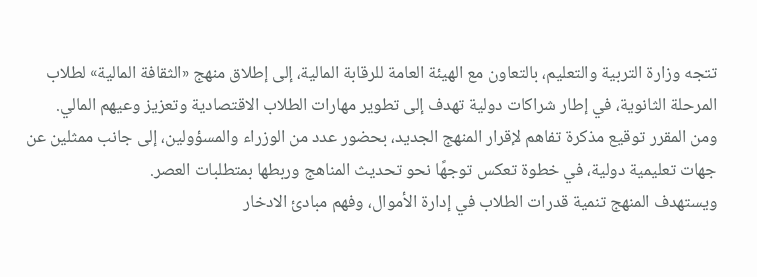تتجه وزارة التربية والتعليم، بالتعاون مع الهيئة العامة للرقابة المالية، إلى إطلاق منهج «الثقافة المالية» لطلاب المرحلة الثانوية، في إطار شراكات دولية تهدف إلى تطوير مهارات الطلاب الاقتصادية وتعزيز وعيهم المالي.
ومن المقرر توقيع مذكرة تفاهم لإقرار المنهج الجديد، بحضور عدد من الوزراء والمسؤولين، إلى جانب ممثلين عن جهات تعليمية دولية، في خطوة تعكس توجهًا نحو تحديث المناهج وربطها بمتطلبات العصر.
ويستهدف المنهج تنمية قدرات الطلاب في إدارة الأموال، وفهم مبادئ الادخار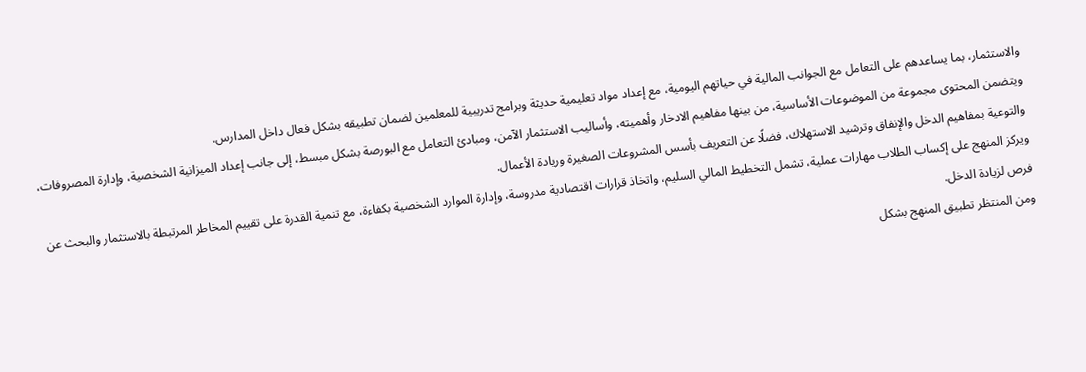والاستثمار، بما يساعدهم على التعامل مع الجوانب المالية في حياتهم اليومية، مع إعداد مواد تعليمية حديثة وبرامج تدريبية للمعلمين لضمان تطبيقه بشكل فعال داخل المدارس.
ويتضمن المحتوى مجموعة من الموضوعات الأساسية، من بينها مفاهيم الادخار وأهميته، وأساليب الاستثمار الآمن، ومبادئ التعامل مع البورصة بشكل مبسط، إلى جانب إعداد الميزانية الشخصية، وإدارة المصروفات، والتوعية بمفاهيم الدخل والإنفاق وترشيد الاستهلاك، فضلًا عن التعريف بأسس المشروعات الصغيرة وريادة الأعمال.
ويركز المنهج على إكساب الطلاب مهارات عملية، تشمل التخطيط المالي السليم، واتخاذ قرارات اقتصادية مدروسة، وإدارة الموارد الشخصية بكفاءة، مع تنمية القدرة على تقييم المخاطر المرتبطة بالاستثمار والبحث عن فرص لزيادة الدخل.
ومن المنتظر تطبيق المنهج بشكل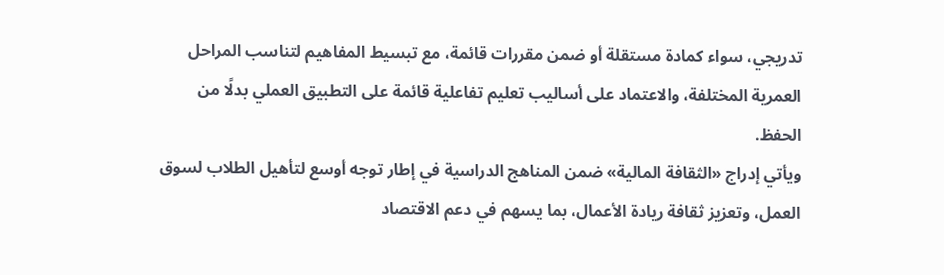تدريجي، سواء كمادة مستقلة أو ضمن مقررات قائمة، مع تبسيط المفاهيم لتناسب المراحل العمرية المختلفة، والاعتماد على أساليب تعليم تفاعلية قائمة على التطبيق العملي بدلًا من الحفظ.
ويأتي إدراج «الثقافة المالية» ضمن المناهج الدراسية في إطار توجه أوسع لتأهيل الطلاب لسوق العمل، وتعزيز ثقافة ريادة الأعمال، بما يسهم في دعم الاقتصاد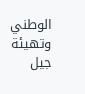الوطني وتهيئة جيل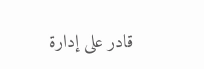قادر على إدارة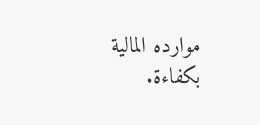موارده المالية بكفاءة.